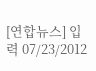[연합뉴스] 입력 07/23/2012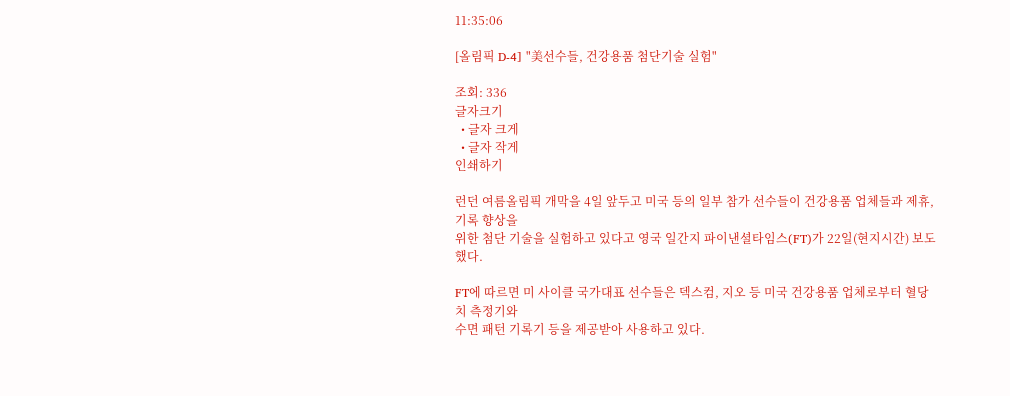11:35:06

[올림픽 D-4] "美선수들, 건강용품 첨단기술 실험"

조회: 336
글자크기
  • 글자 크게
  • 글자 작게
인쇄하기

런던 여름올림픽 개막을 4일 앞두고 미국 등의 일부 참가 선수들이 건강용품 업체들과 제휴, 기록 향상을
위한 첨단 기술을 실험하고 있다고 영국 일간지 파이낸셜타임스(FT)가 22일(현지시간) 보도했다.

FT에 따르면 미 사이클 국가대표 선수들은 덱스컴, 지오 등 미국 건강용품 업체로부터 혈당치 측정기와
수면 패턴 기록기 등을 제공받아 사용하고 있다.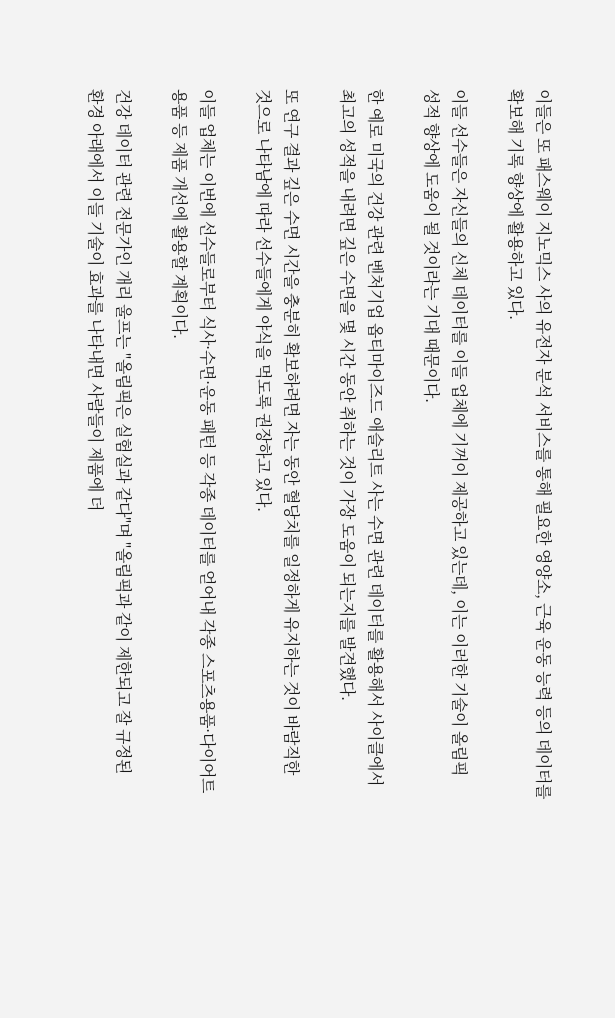이들은 또 패스웨이 지노믹스 사의 유전자 분석 서비스를 통해 필요한 영양소, 근육 운동 능력 등의 데이터를
확보해 기록 향상에 활용하고 있다.

이들 선수들은 자신들의 신체 데이터를 이들 업체에 기꺼이 제공하고 있는데, 이는 이러한 기술이 올림픽
성적 향상에 도움이 될 것이라는 기대 때문이다.

한 예로 미국의 건강 관련 벤처기업 옵티마이즈드 애슬리트 사는 수면 관련 데이터를 활용해서 사이클에서
최고의 성적을 내려면 깊은 수면을 몇 시간 동안 취하는 것이 가장 도움이 되는지를 발견했다.

또 연구 결과 깊은 수면 시간을 충분히 확보하려면 자는 동안 혈당치를 일정하게 유지하는 것이 바람직한
것으로 나타남에 따라 선수들에게 야식을 먹도록 권장하고 있다.

이들 업체는 이번에 선수들로부터 식사·수면·운동 패턴 등 각종 데이터를 얻어내 각종 스포츠용품·다이어트
용품 등 제품 개선에 활용할 계획이다.

건강 데이터 관련 전문가인 개리 울프는 "올림픽은 실험실과 같다"며 "올림픽과 같이 제한되고 잘 규정된
환경 아래에서 이들 기술이 효과를 나타내면 사람들이 제품에 더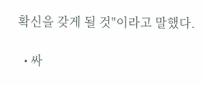확신을 갖게 될 것"이라고 말했다.

  • 싸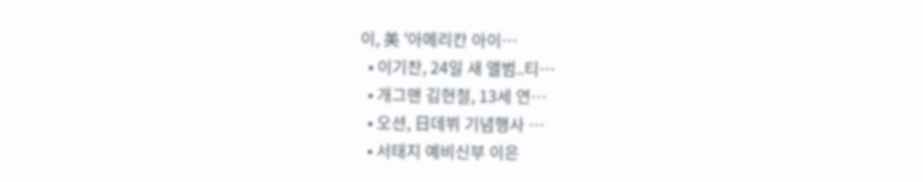이, 美 '아메리칸 아이…
  • 이기찬, 24일 새 앨범..티…
  • 개그맨 김현철, 13세 연…
  • 오션, 日데뷔 기념행사 …
  • 서태지 예비신부 이은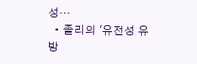성…
  • 졸리의 '유전성 유방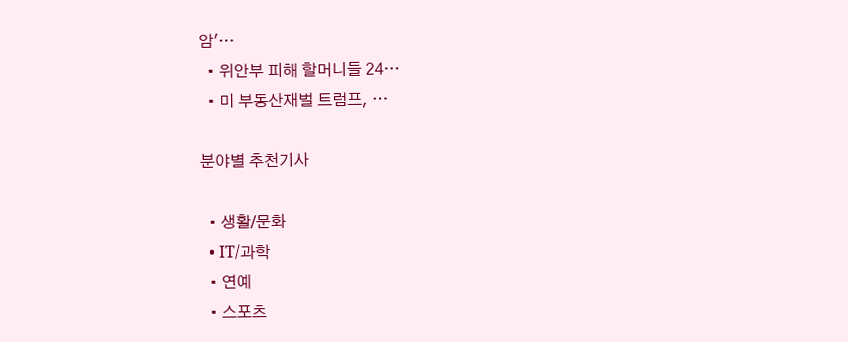암'…
  • 위안부 피해 할머니들 24…
  • 미 부동산재벌 트럼프, …

분야별 추천기사

  • 생활/문화
  • IT/과학
  • 연예
  • 스포츠